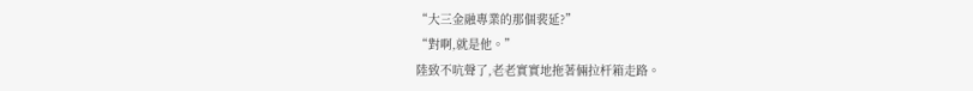“大三金融專業的那個裴延?”
“對啊,就是他。”
陸致不吭聲了,老老實實地拖著倆拉杆箱走路。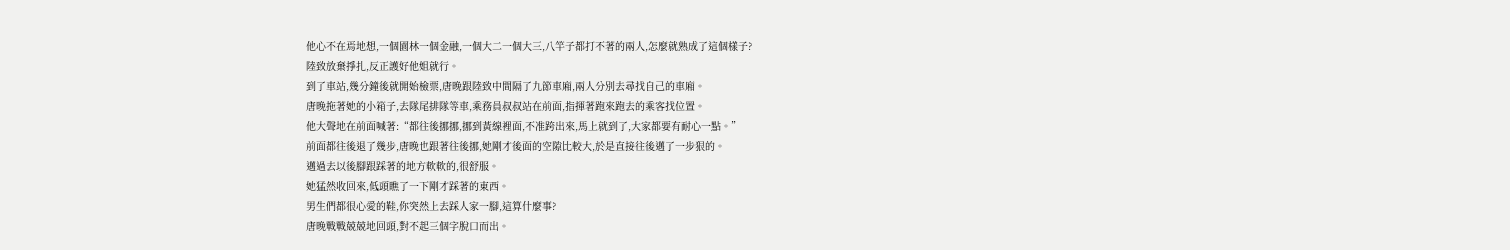他心不在焉地想,一個園林一個金融,一個大二一個大三,八竿子都打不著的兩人,怎麼就熟成了這個樣子?
陸致放棄掙扎,反正護好他姐就行。
到了車站,幾分鐘後就開始檢票,唐晚跟陸致中間隔了九節車廂,兩人分別去尋找自己的車廂。
唐晚拖著她的小箱子,去隊尾排隊等車,乘務員叔叔站在前面,指揮著跑來跑去的乘客找位置。
他大聲地在前面喊著:“都往後挪挪,挪到黃線裡面,不准跨出來,馬上就到了,大家都要有耐心一點。”
前面都往後退了幾步,唐晚也跟著往後挪,她剛才後面的空隙比較大,於是直接往後邁了一步狠的。
邁過去以後腳跟踩著的地方軟軟的,很舒服。
她猛然收回來,低頭瞧了一下剛才踩著的東西。
男生們都很心愛的鞋,你突然上去踩人家一腳,這算什麼事?
唐晚戰戰兢兢地回頭,對不起三個字脫口而出。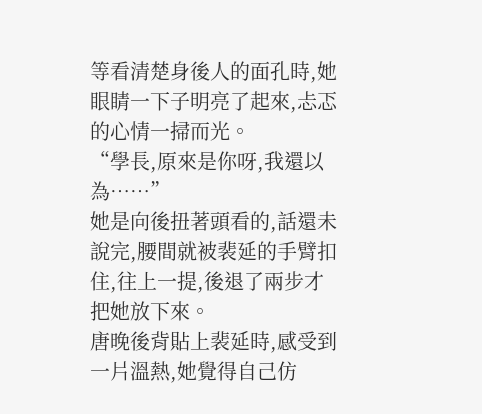等看清楚身後人的面孔時,她眼睛一下子明亮了起來,忐忑的心情一掃而光。
“學長,原來是你呀,我還以為……”
她是向後扭著頭看的,話還未說完,腰間就被裴延的手臂扣住,往上一提,後退了兩步才把她放下來。
唐晚後背貼上裴延時,感受到一片溫熱,她覺得自己仿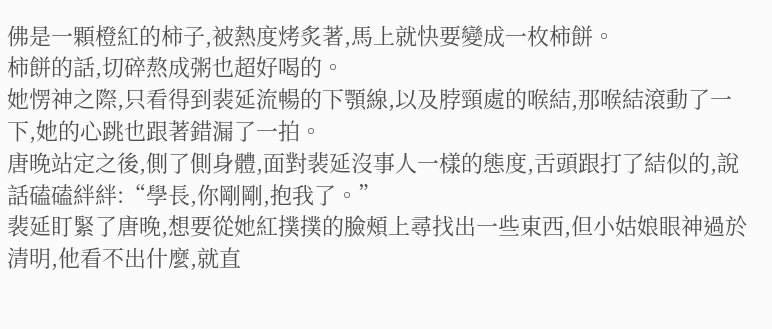佛是一顆橙紅的柿子,被熱度烤炙著,馬上就快要變成一枚柿餅。
柿餅的話,切碎熬成粥也超好喝的。
她愣神之際,只看得到裴延流暢的下顎線,以及脖頸處的喉結,那喉結滾動了一下,她的心跳也跟著錯漏了一拍。
唐晚站定之後,側了側身體,面對裴延沒事人一樣的態度,舌頭跟打了結似的,說話磕磕絆絆:“學長,你剛剛,抱我了。”
裴延盯緊了唐晚,想要從她紅撲撲的臉頰上尋找出一些東西,但小姑娘眼神過於清明,他看不出什麼,就直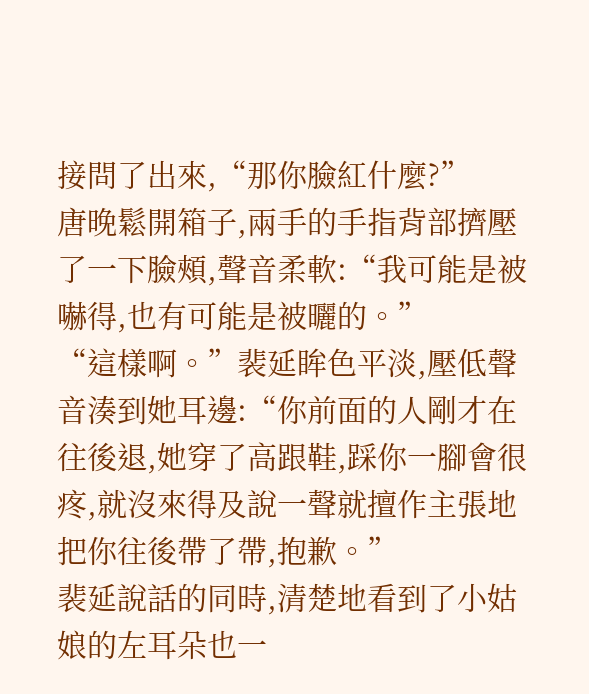接問了出來,“那你臉紅什麼?”
唐晚鬆開箱子,兩手的手指背部擠壓了一下臉頰,聲音柔軟:“我可能是被嚇得,也有可能是被曬的。”
“這樣啊。”裴延眸色平淡,壓低聲音湊到她耳邊:“你前面的人剛才在往後退,她穿了高跟鞋,踩你一腳會很疼,就沒來得及說一聲就擅作主張地把你往後帶了帶,抱歉。”
裴延說話的同時,清楚地看到了小姑娘的左耳朵也一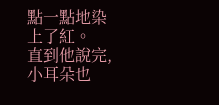點一點地染上了紅。
直到他說完,小耳朵也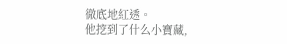徹底地紅透。
他挖到了什么小寶藏,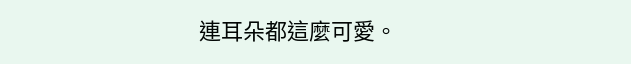連耳朵都這麼可愛。